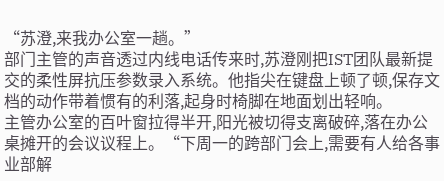“苏澄,来我办公室一趟。”
部门主管的声音透过内线电话传来时,苏澄刚把IST团队最新提交的柔性屏抗压参数录入系统。他指尖在键盘上顿了顿,保存文档的动作带着惯有的利落,起身时椅脚在地面划出轻响。
主管办公室的百叶窗拉得半开,阳光被切得支离破碎,落在办公桌摊开的会议议程上。“下周一的跨部门会上,需要有人给各事业部解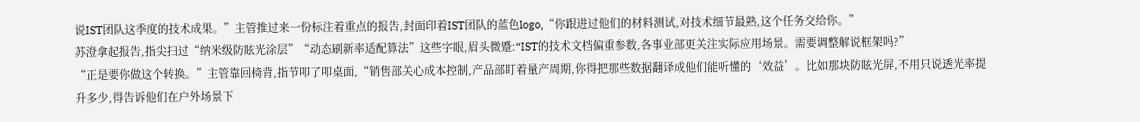说IST团队这季度的技术成果。”主管推过来一份标注着重点的报告,封面印着IST团队的蓝色logo,“你跟进过他们的材料测试,对技术细节最熟,这个任务交给你。”
苏澄拿起报告,指尖扫过“纳米级防眩光涂层”“动态刷新率适配算法”这些字眼,眉头微蹙:“IST的技术文档偏重参数,各事业部更关注实际应用场景。需要调整解说框架吗?”
“正是要你做这个转换。”主管靠回椅背,指节叩了叩桌面,“销售部关心成本控制,产品部盯着量产周期,你得把那些数据翻译成他们能听懂的‘效益’。比如那块防眩光屏,不用只说透光率提升多少,得告诉他们在户外场景下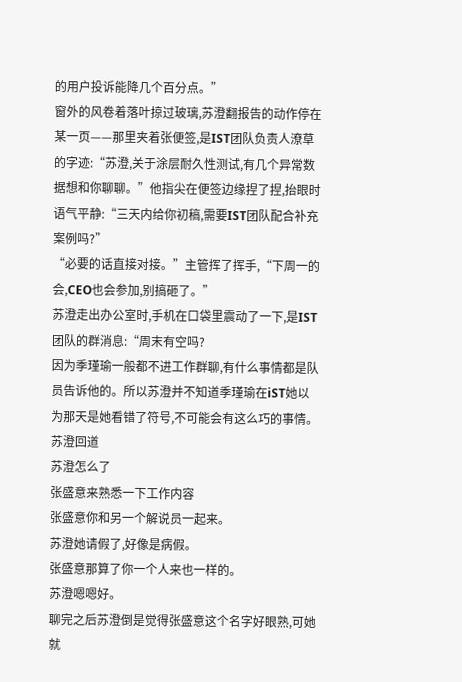的用户投诉能降几个百分点。”
窗外的风卷着落叶掠过玻璃,苏澄翻报告的动作停在某一页——那里夹着张便签,是IST团队负责人潦草的字迹:“苏澄,关于涂层耐久性测试,有几个异常数据想和你聊聊。”他指尖在便签边缘捏了捏,抬眼时语气平静:“三天内给你初稿,需要IST团队配合补充案例吗?”
“必要的话直接对接。”主管挥了挥手,“下周一的会,CEO也会参加,别搞砸了。”
苏澄走出办公室时,手机在口袋里震动了一下,是IST团队的群消息:“周末有空吗?
因为季瑾瑜一般都不进工作群聊,有什么事情都是队员告诉他的。所以苏澄并不知道季瑾瑜在iST她以为那天是她看错了符号,不可能会有这么巧的事情。
苏澄回道
苏澄怎么了
张盛意来熟悉一下工作内容
张盛意你和另一个解说员一起来。
苏澄她请假了,好像是病假。
张盛意那算了你一个人来也一样的。
苏澄嗯嗯好。
聊完之后苏澄倒是觉得张盛意这个名字好眼熟,可她就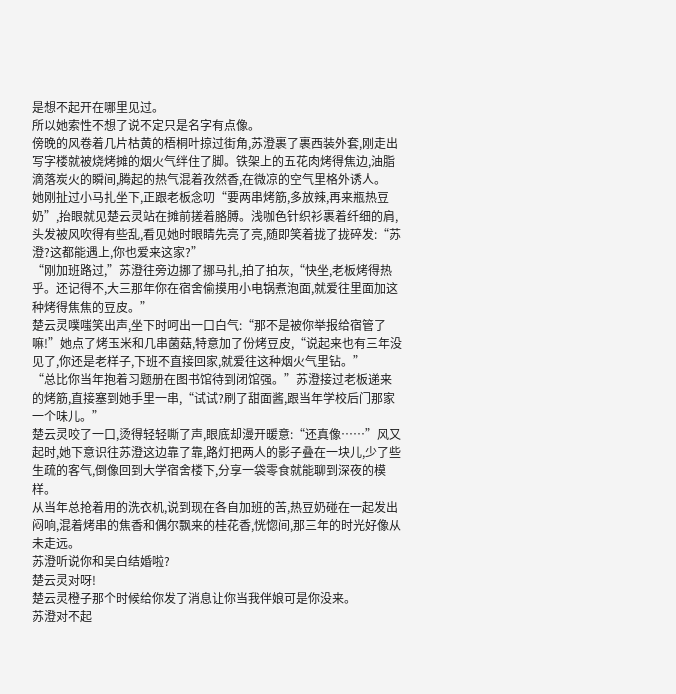是想不起开在哪里见过。
所以她索性不想了说不定只是名字有点像。
傍晚的风卷着几片枯黄的梧桐叶掠过街角,苏澄裹了裹西装外套,刚走出写字楼就被烧烤摊的烟火气绊住了脚。铁架上的五花肉烤得焦边,油脂滴落炭火的瞬间,腾起的热气混着孜然香,在微凉的空气里格外诱人。
她刚扯过小马扎坐下,正跟老板念叨“要两串烤筋,多放辣,再来瓶热豆奶”,抬眼就见楚云灵站在摊前搓着胳膊。浅咖色针织衫裹着纤细的肩,头发被风吹得有些乱,看见她时眼睛先亮了亮,随即笑着拢了拢碎发:“苏澄?这都能遇上,你也爱来这家?”
“刚加班路过,”苏澄往旁边挪了挪马扎,拍了拍灰,“快坐,老板烤得热乎。还记得不,大三那年你在宿舍偷摸用小电锅煮泡面,就爱往里面加这种烤得焦焦的豆皮。”
楚云灵噗嗤笑出声,坐下时呵出一口白气:“那不是被你举报给宿管了嘛!”她点了烤玉米和几串菌菇,特意加了份烤豆皮,“说起来也有三年没见了,你还是老样子,下班不直接回家,就爱往这种烟火气里钻。”
“总比你当年抱着习题册在图书馆待到闭馆强。”苏澄接过老板递来的烤筋,直接塞到她手里一串,“试试?刷了甜面酱,跟当年学校后门那家一个味儿。”
楚云灵咬了一口,烫得轻轻嘶了声,眼底却漫开暖意:“还真像……”风又起时,她下意识往苏澄这边靠了靠,路灯把两人的影子叠在一块儿,少了些生疏的客气,倒像回到大学宿舍楼下,分享一袋零食就能聊到深夜的模样。
从当年总抢着用的洗衣机,说到现在各自加班的苦,热豆奶碰在一起发出闷响,混着烤串的焦香和偶尔飘来的桂花香,恍惚间,那三年的时光好像从未走远。
苏澄听说你和吴白结婚啦?
楚云灵对呀!
楚云灵橙子那个时候给你发了消息让你当我伴娘可是你没来。
苏澄对不起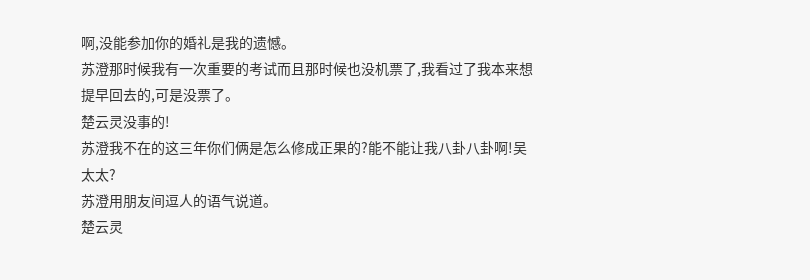啊,没能参加你的婚礼是我的遗憾。
苏澄那时候我有一次重要的考试而且那时候也没机票了,我看过了我本来想提早回去的,可是没票了。
楚云灵没事的!
苏澄我不在的这三年你们俩是怎么修成正果的?能不能让我八卦八卦啊!吴太太?
苏澄用朋友间逗人的语气说道。
楚云灵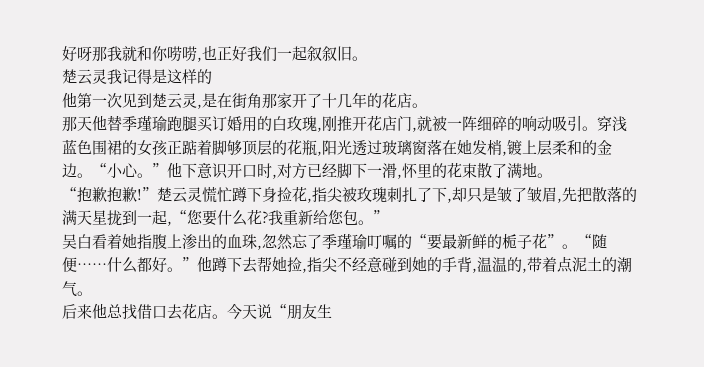好呀那我就和你唠唠,也正好我们一起叙叙旧。
楚云灵我记得是这样的
他第一次见到楚云灵,是在街角那家开了十几年的花店。
那天他替季瑾瑜跑腿买订婚用的白玫瑰,刚推开花店门,就被一阵细碎的响动吸引。穿浅蓝色围裙的女孩正踮着脚够顶层的花瓶,阳光透过玻璃窗落在她发梢,镀上层柔和的金边。“小心。”他下意识开口时,对方已经脚下一滑,怀里的花束散了满地。
“抱歉抱歉!”楚云灵慌忙蹲下身捡花,指尖被玫瑰刺扎了下,却只是皱了皱眉,先把散落的满天星拢到一起,“您要什么花?我重新给您包。”
吴白看着她指腹上渗出的血珠,忽然忘了季瑾瑜叮嘱的“要最新鲜的栀子花”。“随便……什么都好。”他蹲下去帮她捡,指尖不经意碰到她的手背,温温的,带着点泥土的潮气。
后来他总找借口去花店。今天说“朋友生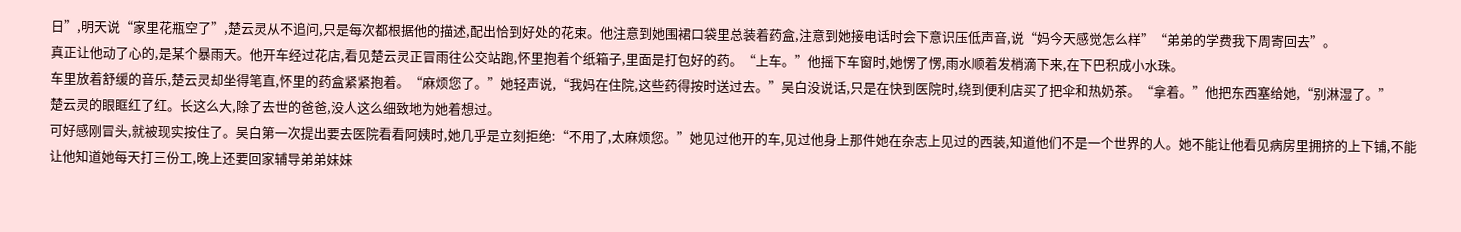日”,明天说“家里花瓶空了”,楚云灵从不追问,只是每次都根据他的描述,配出恰到好处的花束。他注意到她围裙口袋里总装着药盒,注意到她接电话时会下意识压低声音,说“妈今天感觉怎么样”“弟弟的学费我下周寄回去”。
真正让他动了心的,是某个暴雨天。他开车经过花店,看见楚云灵正冒雨往公交站跑,怀里抱着个纸箱子,里面是打包好的药。“上车。”他摇下车窗时,她愣了愣,雨水顺着发梢滴下来,在下巴积成小水珠。
车里放着舒缓的音乐,楚云灵却坐得笔直,怀里的药盒紧紧抱着。“麻烦您了。”她轻声说,“我妈在住院,这些药得按时送过去。”吴白没说话,只是在快到医院时,绕到便利店买了把伞和热奶茶。“拿着。”他把东西塞给她,“别淋湿了。”
楚云灵的眼眶红了红。长这么大,除了去世的爸爸,没人这么细致地为她着想过。
可好感刚冒头,就被现实按住了。吴白第一次提出要去医院看看阿姨时,她几乎是立刻拒绝:“不用了,太麻烦您。”她见过他开的车,见过他身上那件她在杂志上见过的西装,知道他们不是一个世界的人。她不能让他看见病房里拥挤的上下铺,不能让他知道她每天打三份工,晚上还要回家辅导弟弟妹妹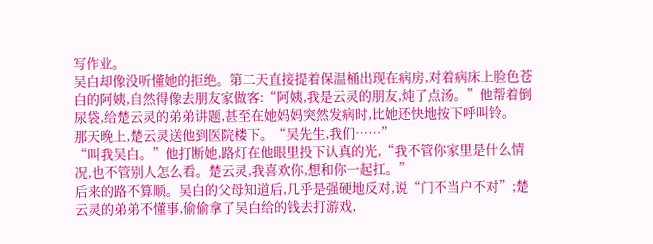写作业。
吴白却像没听懂她的拒绝。第二天直接提着保温桶出现在病房,对着病床上脸色苍白的阿姨,自然得像去朋友家做客:“阿姨,我是云灵的朋友,炖了点汤。”他帮着倒尿袋,给楚云灵的弟弟讲题,甚至在她妈妈突然发病时,比她还快地按下呼叫铃。
那天晚上,楚云灵送他到医院楼下。“吴先生,我们……”
“叫我吴白。”他打断她,路灯在他眼里投下认真的光,“我不管你家里是什么情况,也不管别人怎么看。楚云灵,我喜欢你,想和你一起扛。”
后来的路不算顺。吴白的父母知道后,几乎是强硬地反对,说“门不当户不对”;楚云灵的弟弟不懂事,偷偷拿了吴白给的钱去打游戏,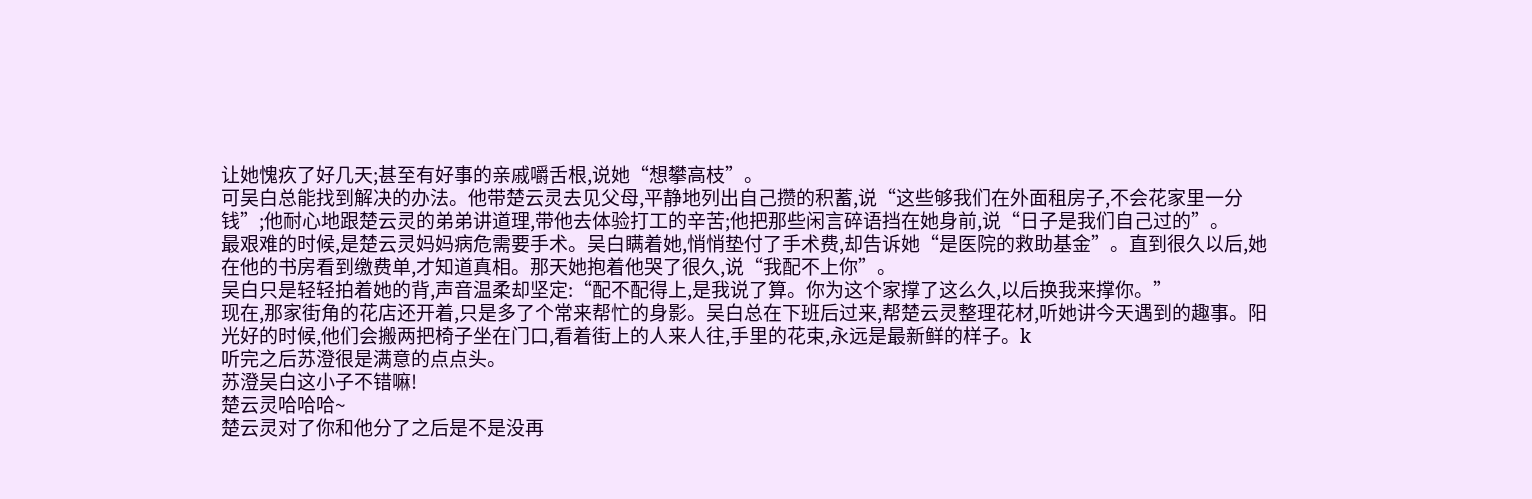让她愧疚了好几天;甚至有好事的亲戚嚼舌根,说她“想攀高枝”。
可吴白总能找到解决的办法。他带楚云灵去见父母,平静地列出自己攒的积蓄,说“这些够我们在外面租房子,不会花家里一分钱”;他耐心地跟楚云灵的弟弟讲道理,带他去体验打工的辛苦;他把那些闲言碎语挡在她身前,说“日子是我们自己过的”。
最艰难的时候,是楚云灵妈妈病危需要手术。吴白瞒着她,悄悄垫付了手术费,却告诉她“是医院的救助基金”。直到很久以后,她在他的书房看到缴费单,才知道真相。那天她抱着他哭了很久,说“我配不上你”。
吴白只是轻轻拍着她的背,声音温柔却坚定:“配不配得上,是我说了算。你为这个家撑了这么久,以后换我来撑你。”
现在,那家街角的花店还开着,只是多了个常来帮忙的身影。吴白总在下班后过来,帮楚云灵整理花材,听她讲今天遇到的趣事。阳光好的时候,他们会搬两把椅子坐在门口,看着街上的人来人往,手里的花束,永远是最新鲜的样子。k
听完之后苏澄很是满意的点点头。
苏澄吴白这小子不错嘛!
楚云灵哈哈哈~
楚云灵对了你和他分了之后是不是没再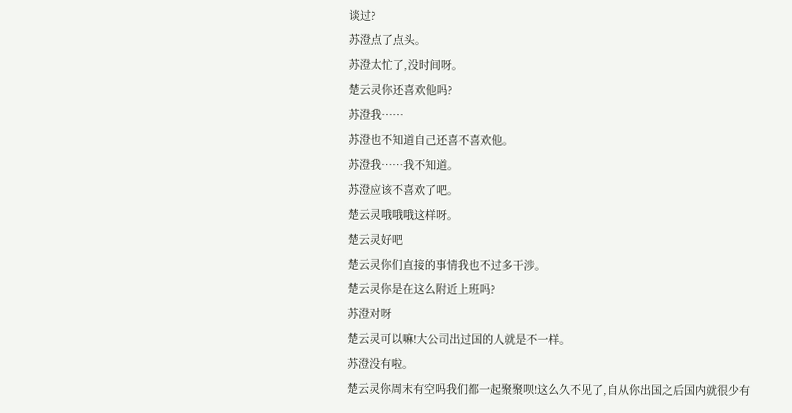谈过?
苏澄点了点头。
苏澄太忙了,没时间呀。
楚云灵你还喜欢他吗?
苏澄我……
苏澄也不知道自己还喜不喜欢他。
苏澄我……我不知道。
苏澄应该不喜欢了吧。
楚云灵哦哦哦这样呀。
楚云灵好吧
楚云灵你们直接的事情我也不过多干涉。
楚云灵你是在这么附近上班吗?
苏澄对呀
楚云灵可以嘛!大公司出过国的人就是不一样。
苏澄没有啦。
楚云灵你周末有空吗我们都一起聚聚呗!这么久不见了,自从你出国之后国内就很少有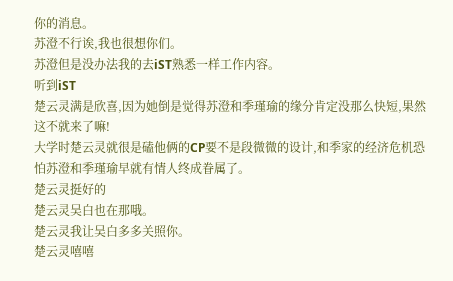你的消息。
苏澄不行诶,我也很想你们。
苏澄但是没办法我的去iST熟悉一样工作内容。
听到iST
楚云灵满是欣喜,因为她倒是觉得苏澄和季瑾瑜的缘分肯定没那么快短,果然这不就来了嘛!
大学时楚云灵就很是磕他俩的CP要不是段微微的设计,和季家的经济危机恐怕苏澄和季瑾瑜早就有情人终成眷属了。
楚云灵挺好的
楚云灵吴白也在那哦。
楚云灵我让吴白多多关照你。
楚云灵嘻嘻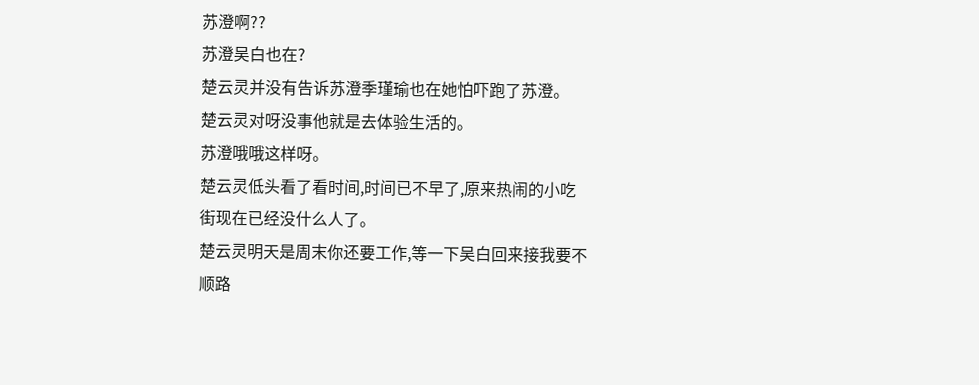苏澄啊??
苏澄吴白也在?
楚云灵并没有告诉苏澄季瑾瑜也在她怕吓跑了苏澄。
楚云灵对呀没事他就是去体验生活的。
苏澄哦哦这样呀。
楚云灵低头看了看时间,时间已不早了,原来热闹的小吃街现在已经没什么人了。
楚云灵明天是周末你还要工作,等一下吴白回来接我要不顺路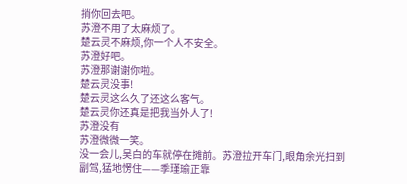捎你回去吧。
苏澄不用了太麻烦了。
楚云灵不麻烦,你一个人不安全。
苏澄好吧。
苏澄那谢谢你啦。
楚云灵没事!
楚云灵这么久了还这么客气。
楚云灵你还真是把我当外人了!
苏澄没有
苏澄微微一笑。
没一会儿,吴白的车就停在摊前。苏澄拉开车门,眼角余光扫到副驾,猛地愣住——季瑾瑜正靠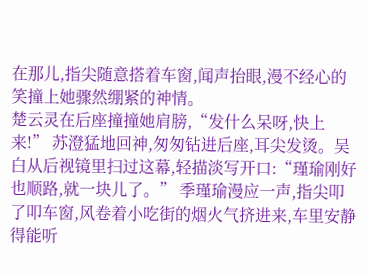在那儿,指尖随意搭着车窗,闻声抬眼,漫不经心的笑撞上她骤然绷紧的神情。
楚云灵在后座撞撞她肩膀,“发什么呆呀,快上来!” 苏澄猛地回神,匆匆钻进后座,耳尖发烫。吴白从后视镜里扫过这幕,轻描淡写开口:“瑾瑜刚好也顺路,就一块儿了。” 季瑾瑜漫应一声,指尖叩了叩车窗,风卷着小吃街的烟火气挤进来,车里安静得能听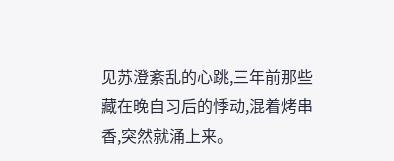见苏澄紊乱的心跳,三年前那些藏在晚自习后的悸动,混着烤串香,突然就涌上来。